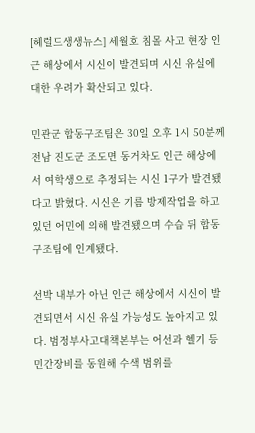[헤럴드생생뉴스] 세월호 침몰 사고 현장 인근 해상에서 시신이 발견되며 시신 유실에 대한 우려가 확산되고 있다.

민관군 합동구조팀은 30일 오후 1시 50분께 전남 진도군 조도면 동거차도 인근 해상에서 여학생으로 추정되는 시신 1구가 발견됐다고 밝혔다. 시신은 기름 방제작업을 하고 있던 어민에 의해 발견됐으며 수습 뒤 합동 구조팀에 인계됐다.

선박 내부가 아닌 인근 해상에서 시신이 발견되면서 시신 유실 가능성도 높아지고 있다. 범정부사고대책본부는 어선과 헬기 등 민간장비를 동원해 수색 범위를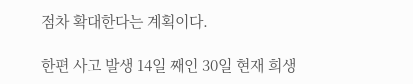점차 확대한다는 계획이다.

한편 사고 발생 14일 째인 30일 현재 희생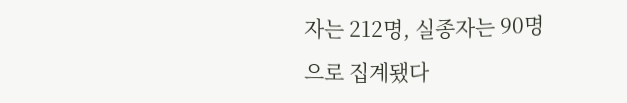자는 212명, 실종자는 90명으로 집계됐다